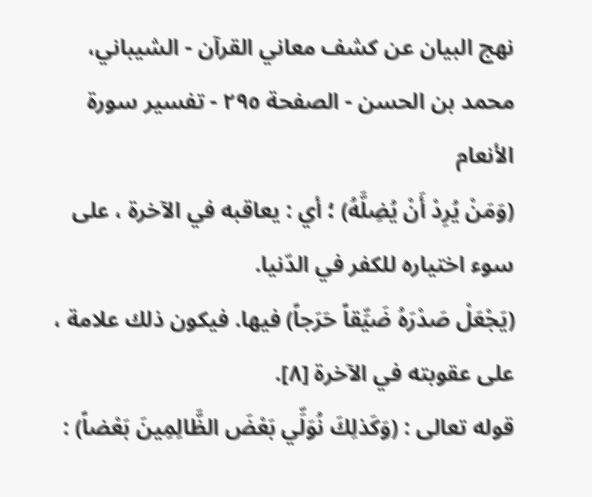نهج البيان عن كشف معاني القرآن - الشيباني، محمد بن الحسن - الصفحة ٢٩٥ - تفسير سورة الأنعام
(وَمَنْ يُرِدْ أَنْ يُضِلَّهُ) ؛ أي : يعاقبه في الآخرة ، على سوء اختياره للكفر في الدّنيا.
(يَجْعَلْ صَدْرَهُ ضَيِّقاً حَرَجاً) فيها. فيكون ذلك علامة ، على عقوبته في الآخرة [٨].
قوله تعالى : (وَكَذلِكَ نُوَلِّي بَعْضَ الظَّالِمِينَ بَعْضاً) :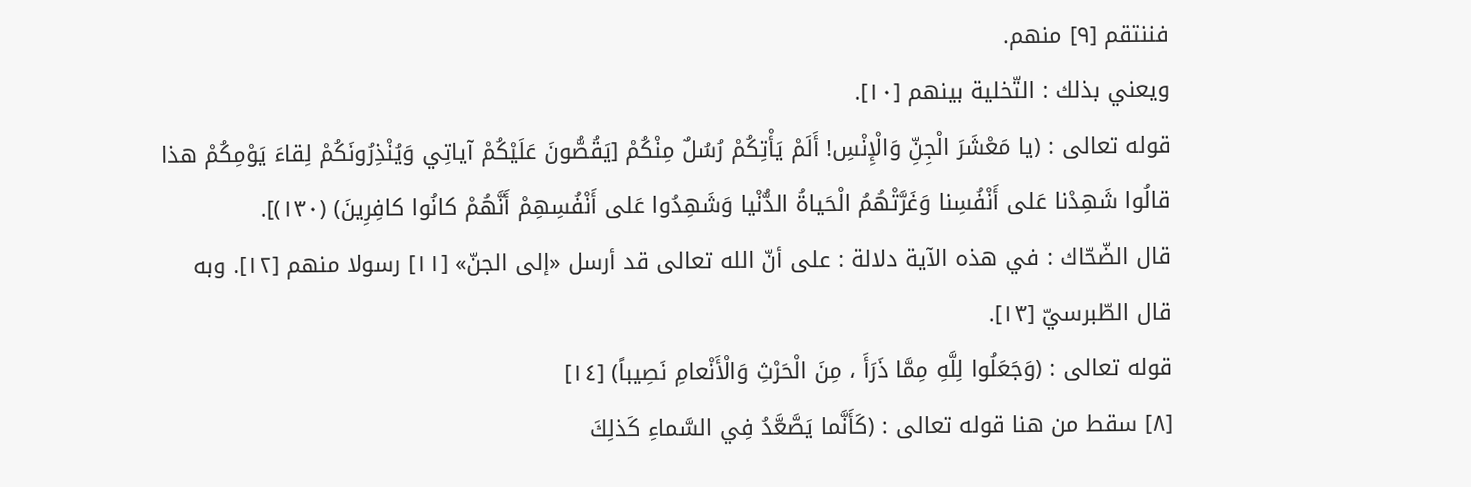فننتقم [٩] منهم.
ويعني بذلك : التّخلية بينهم [١٠].
قوله تعالى : (يا مَعْشَرَ الْجِنِّ وَالْإِنْسِ! أَلَمْ يَأْتِكُمْ رُسُلٌ مِنْكُمْ [يَقُصُّونَ عَلَيْكُمْ آياتِي وَيُنْذِرُونَكُمْ لِقاءَ يَوْمِكُمْ هذا قالُوا شَهِدْنا عَلى أَنْفُسِنا وَغَرَّتْهُمُ الْحَياةُ الدُّنْيا وَشَهِدُوا عَلى أَنْفُسِهِمْ أَنَّهُمْ كانُوا كافِرِينَ) (١٣٠)].
قال الضّحّاك : في هذه الآية دلالة : على أنّ الله تعالى قد أرسل «إلى الجنّ» [١١] رسولا منهم [١٢]. وبه قال الطّبرسيّ [١٣].
قوله تعالى : (وَجَعَلُوا لِلَّهِ مِمَّا ذَرَأَ ، مِنَ الْحَرْثِ وَالْأَنْعامِ نَصِيباً) [١٤]
[٨] سقط من هنا قوله تعالى : (كَأَنَّما يَصَّعَّدُ فِي السَّماءِ كَذلِكَ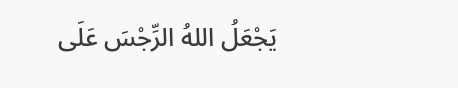يَجْعَلُ اللهُ الرِّجْسَ عَلَى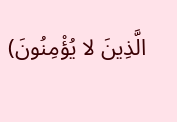الَّذِينَ لا يُؤْمِنُونَ)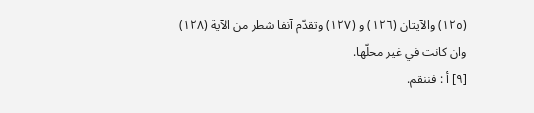(١٢٥) والآيتان (١٢٦) و (١٢٧) وتقدّم آنفا شطر من الآية (١٢٨) وان كانت في غير محلّها.
[٩] أ : فننقم.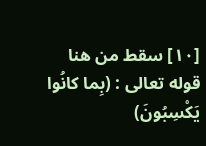[١٠] سقط من هنا قوله تعالى : (بِما كانُوا يَكْسِبُونَ)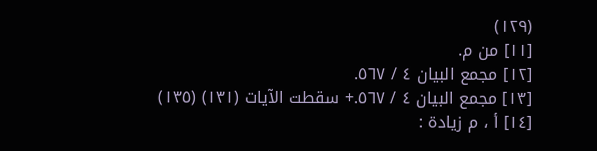(١٢٩)
[١١] من م.
[١٢] مجمع البيان ٤ / ٥٦٧.
[١٣] مجمع البيان ٤ / ٥٦٧.+ سقطت الآيات (١٣١) (١٣٥)
[١٤] أ ، م زيادة :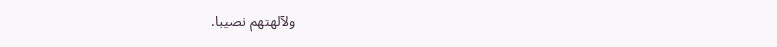ولآلهتهم نصيبا.